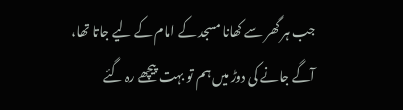جب ہر گھر سے کھانا مسجد کے امام کے لیے جاتا تھا، آگے جانے کی دوڑ میں ہم تو بہت پیچھے رہ گئے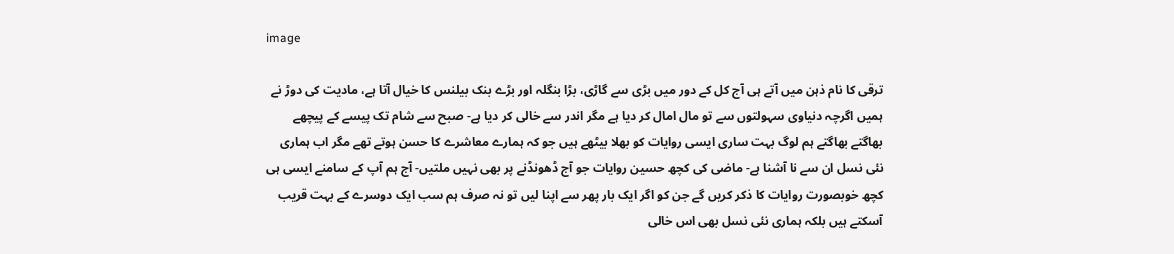image

ترقی کا نام ذہن میں آتے ہی آج کل کے دور میں بڑی سے گاڑی، بڑا بنگلہ اور بڑے بنک بیلنس کا خیال آتا ہے، مادیت کی دوڑ نے ہمیں اگرچہ دنیاوی سہولتوں سے تو مال امال کر دیا ہے مگر اندر سے خالی کر دیا ہے- صبح سے شام تک پیسے کے پیچھے بھاگتے بھاگتے ہم لوگ بہت ساری ایسی روایات کو بھلا بیٹھے ہیں جو کہ ہمارے معاشرے کا حسن ہوتے تھے مگر اب ہماری نئی نسل ان سے نا آشنا ہے- ماضی کی کچھ حسین روایات جو آج ڈھونڈنے پر بھی نہیں ملتیں- آج ہم آپ کے سامنے ایسی ہی کچھ خوبصورت روایات کا ذکر کریں گے جن کو اگر ایک بار پھر سے اپنا لیں تو نہ صرف ہم سب ایک دوسرے کے بہت قریب آسکتے ہیں بلکہ ہماری نئی نسل بھی اس خالی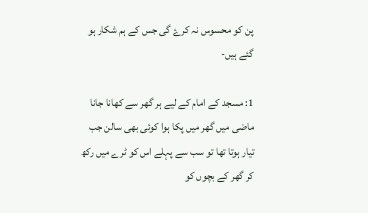پن کو محسوس نہ کرۓ گی جس کے ہم شکار ہو گئے ہیں-

1: مسجد کے امام کے لیے ہر گھر سے کھانا جانا
ماضی میں گھر میں پکا ہوا کوئی بھی سالن جب تیار ہوتا تھا تو سب سے پہلے اس کو ٹرے میں رکھ کر گھر کے بچوں کو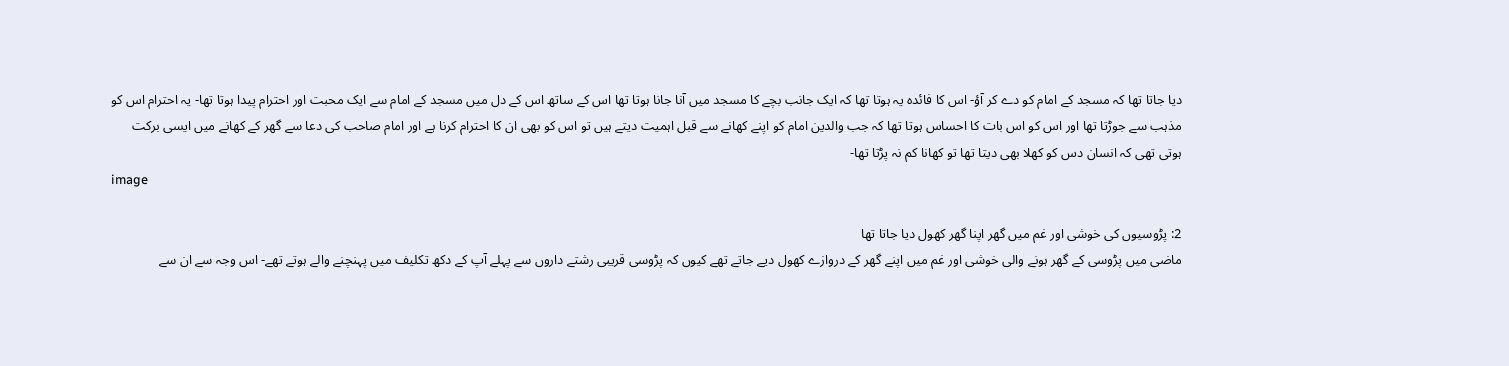دیا جاتا تھا کہ مسجد کے امام کو دے کر آؤ- اس کا فائدہ یہ ہوتا تھا کہ ایک جانب بچے کا مسجد میں آنا جانا ہوتا تھا اس کے ساتھ اس کے دل میں مسجد کے امام سے ایک محبت اور احترام پیدا ہوتا تھا- یہ احترام اس کو مذہب سے جوڑتا تھا اور اس کو اس بات کا احساس ہوتا تھا کہ جب والدین امام کو اپنے کھانے سے قبل اہمیت دیتے ہیں تو اس کو بھی ان کا احترام کرنا ہے اور امام صاحب کی دعا سے گھر کے کھانے میں ایسی برکت ہوتی تھی کہ انسان دس کو کھلا بھی دیتا تھا تو کھانا کم نہ پڑتا تھا-
image

2: پڑوسیوں کی خوشی اور غم میں گھر اپنا گھر کھول دیا جاتا تھا
ماضی میں پڑوسی کے گھر ہونے والی خوشی اور غم میں اپنے گھر کے دروازے کھول دیے جاتے تھے کیوں کہ پڑوسی قریبی رشتے داروں سے پہلے آپ کے دکھ تکلیف میں پہنچنے والے ہوتے تھے- اس وجہ سے ان سے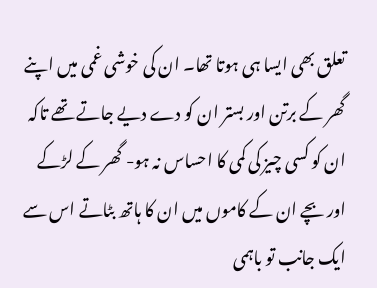تعلق بھی ایسا ہی ہوتا تھا۔ ان کی خوشی غمی میں اپنے گھر کے برتن اور بستر ان کو دے دیے جاتے تھے تاکہ ان کو کسی چیز کی کمی کا احساس نہ ہو- گھر کے لڑکے اور بچے ان کے کاموں میں ان کا ہاتھ بٹاتے اس سے ایک جانب تو باہمی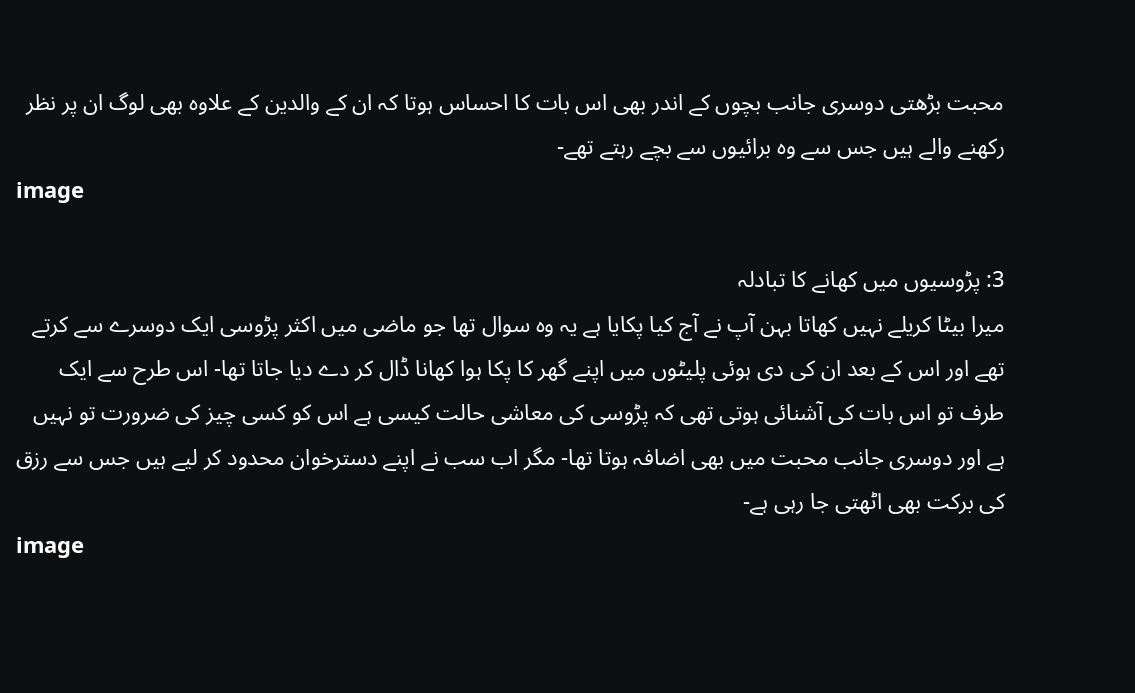محبت بڑھتی دوسری جانب بچوں کے اندر بھی اس بات کا احساس ہوتا کہ ان کے والدین کے علاوہ بھی لوگ ان پر نظر رکھنے والے ہیں جس سے وہ برائیوں سے بچے رہتے تھے-
image

3: پڑوسیوں میں کھانے کا تبادلہ
میرا بیٹا کریلے نہیں کھاتا بہن آپ نے آج کیا پکایا ہے یہ وہ سوال تھا جو ماضی میں اکثر پڑوسی ایک دوسرے سے کرتے تھے اور اس کے بعد ان کی دی ہوئی پلیٹوں میں اپنے گھر کا پکا ہوا کھانا ڈال کر دے دیا جاتا تھا- اس طرح سے ایک طرف تو اس بات کی آشنائی ہوتی تھی کہ پڑوسی کی معاشی حالت کیسی ہے اس کو کسی چیز کی ضرورت تو نہیں ہے اور دوسری جانب محبت میں بھی اضافہ ہوتا تھا- مگر اب سب نے اپنے دسترخوان محدود کر لیے ہیں جس سے رزق کی برکت بھی اٹھتی جا رہی ہے-
image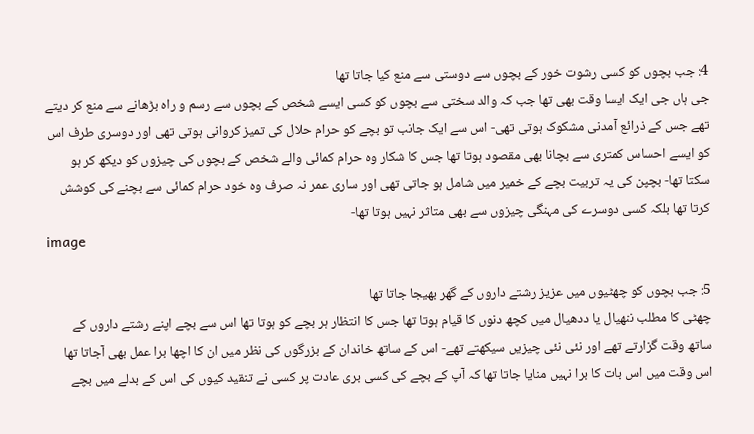4: جب بچوں کو کسی رشوت خور کے بچوں سے دوستی سے منع کیا جاتا تھا
جی ہاں جی ایک ایسا وقت بھی تھا جب کہ والد سختی سے بچوں کو کسی ایسے شخص کے بچوں سے رسم و راہ بڑھانے سے منع کر دیتے تھے جس کے ذرائع آمدنی مشکوک ہوتی تھی- اس سے ایک جانب تو بچے کو حرام حلال کی تمیز کروانی ہوتی تھی اور دوسری طرف اس کو ایسے احساس کمتری سے بچانا بھی مقصود ہوتا تھا جس کا شکار وہ حرام کمائی والے شخص کے بچوں کی چیزوں کو دیکھ کر ہو سکتا تھا- بچپن کی یہ تربیت بچے کے خمیر میں شامل ہو جاتی تھی اور ساری عمر نہ صرف وہ خود حرام کمائی سے بچنے کی کوشش کرتا تھا بلکہ کسی دوسرے کی مہنگی چیزوں سے بھی متاثر نہیں ہوتا تھا-
image

5: جب بچوں کو چھٹیوں میں عزیز رشتے داروں کے گھر بھیجا جاتا تھا
چھٹی کا مطلب ننھیال یا ددھیال میں کچھ دنوں کا قیام ہوتا تھا جس کا انتظار ہر بچے کو ہوتا تھا اس سے بچے اپنے رشتے داروں کے ساتھ وقت گزارتے تھے اور نئی نئی چیزیں سیکھتے تھے- اس کے ساتھ خاندان کے بزرگوں کی نظر میں ان کا اچھا برا عمل بھی آجاتا تھا اس وقت میں اس بات کا برا نہیں منایا جاتا تھا کہ آپ کے بچے کی کسی بری عادت پر کسی نے تنقید کیوں کی اس کے بدلے میں بچے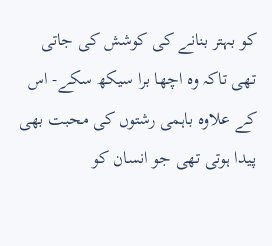کو بہتر بنانے کی کوشش کی جاتی تھی تاکہ وہ اچھا برا سیکھ سکے- اس کے علاوہ باہمی رشتوں کی محبت بھی پیدا ہوتی تھی جو انسان کو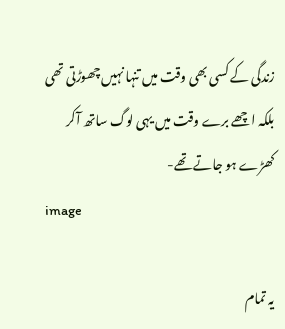زندگی کے کسی بھی وقت میں تنہا نہیں چھوڑتی تھی بلکہ اچھے برے وقت میں یہی لوگ ساتھ آکر کھڑے ہو جاتے تھے-
image

یہ تمام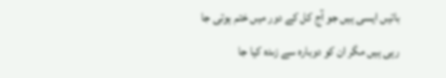باتیں ایسی ہیں جو آج کل کے دور میں ختم ہوتی جا رہی ہیں مگر ان کو دوبارہ سے زںدہ کیا جا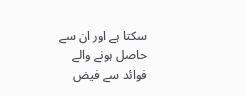سکتا ہے اور ان سے حاصل ہونے والے فوائد سے فیض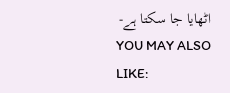اٹھایا جا سکتا ہے-
YOU MAY ALSO LIKE: